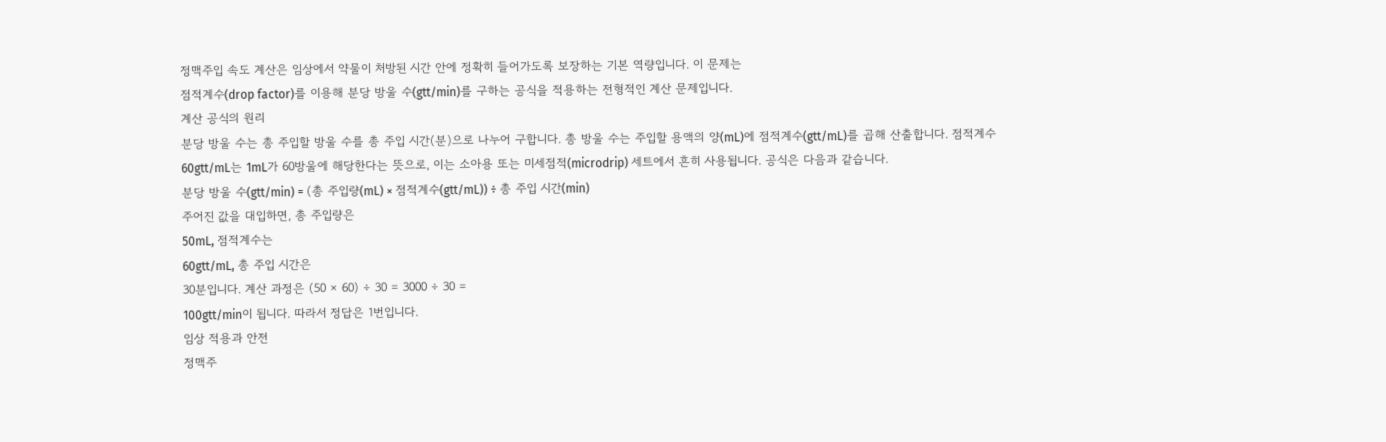정맥주입 속도 계산은 임상에서 약물이 처방된 시간 안에 정확히 들어가도록 보장하는 기본 역량입니다. 이 문제는
점적계수(drop factor)를 이용해 분당 방울 수(gtt/min)를 구하는 공식을 적용하는 전형적인 계산 문제입니다.
계산 공식의 원리
분당 방울 수는 총 주입할 방울 수를 총 주입 시간(분)으로 나누어 구합니다. 총 방울 수는 주입할 용액의 양(mL)에 점적계수(gtt/mL)를 곱해 산출합니다. 점적계수
60gtt/mL는 1mL가 60방울에 해당한다는 뜻으로, 이는 소아용 또는 미세점적(microdrip) 세트에서 흔히 사용됩니다. 공식은 다음과 같습니다.
분당 방울 수(gtt/min) = (총 주입량(mL) × 점적계수(gtt/mL)) ÷ 총 주입 시간(min)
주어진 값을 대입하면, 총 주입량은
50mL, 점적계수는
60gtt/mL, 총 주입 시간은
30분입니다. 계산 과정은 (50 × 60) ÷ 30 = 3000 ÷ 30 =
100gtt/min이 됩니다. 따라서 정답은 1번입니다.
임상 적용과 안전
정맥주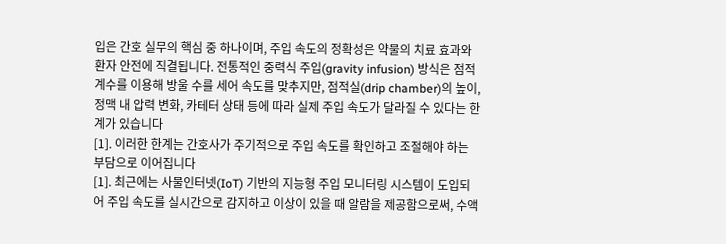입은 간호 실무의 핵심 중 하나이며, 주입 속도의 정확성은 약물의 치료 효과와 환자 안전에 직결됩니다. 전통적인 중력식 주입(gravity infusion) 방식은 점적계수를 이용해 방울 수를 세어 속도를 맞추지만, 점적실(drip chamber)의 높이, 정맥 내 압력 변화, 카테터 상태 등에 따라 실제 주입 속도가 달라질 수 있다는 한계가 있습니다
[1]. 이러한 한계는 간호사가 주기적으로 주입 속도를 확인하고 조절해야 하는 부담으로 이어집니다
[1]. 최근에는 사물인터넷(IoT) 기반의 지능형 주입 모니터링 시스템이 도입되어 주입 속도를 실시간으로 감지하고 이상이 있을 때 알람을 제공함으로써, 수액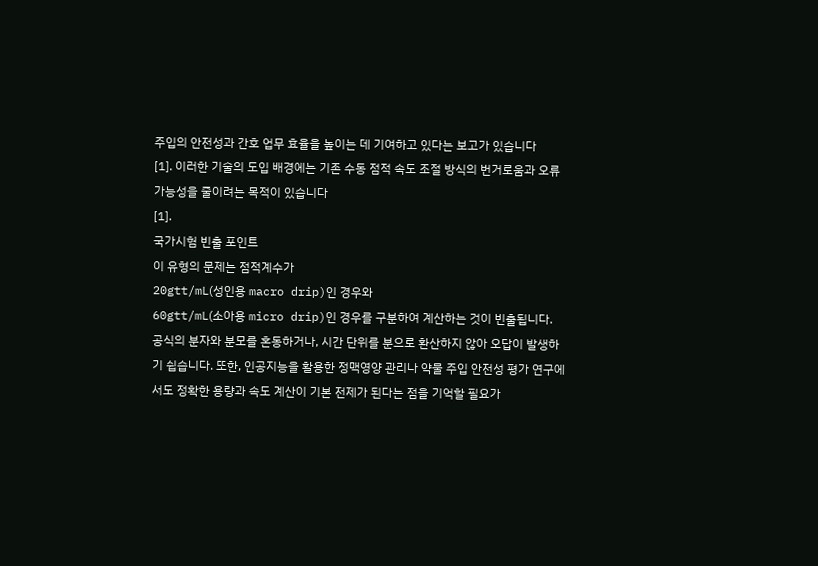주입의 안전성과 간호 업무 효율을 높이는 데 기여하고 있다는 보고가 있습니다
[1]. 이러한 기술의 도입 배경에는 기존 수동 점적 속도 조절 방식의 번거로움과 오류 가능성을 줄이려는 목적이 있습니다
[1].
국가시험 빈출 포인트
이 유형의 문제는 점적계수가
20gtt/mL(성인용 macro drip)인 경우와
60gtt/mL(소아용 micro drip)인 경우를 구분하여 계산하는 것이 빈출됩니다. 공식의 분자와 분모를 혼동하거나, 시간 단위를 분으로 환산하지 않아 오답이 발생하기 쉽습니다. 또한, 인공지능을 활용한 정맥영양 관리나 약물 주입 안전성 평가 연구에서도 정확한 용량과 속도 계산이 기본 전제가 된다는 점을 기억할 필요가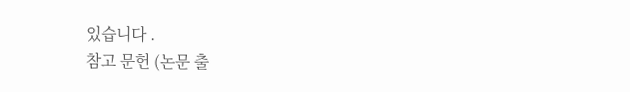있습니다 .
참고 문헌 (논문 출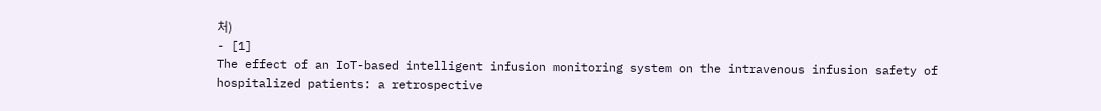처)
- [1]
The effect of an IoT-based intelligent infusion monitoring system on the intravenous infusion safety of hospitalized patients: a retrospective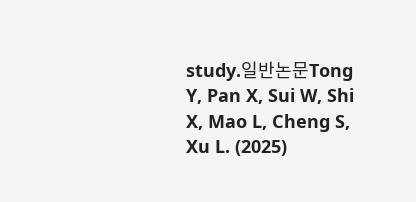study.일반논문Tong Y, Pan X, Sui W, Shi X, Mao L, Cheng S, Xu L. (2025)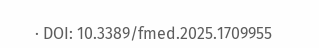· DOI: 10.3389/fmed.2025.1709955